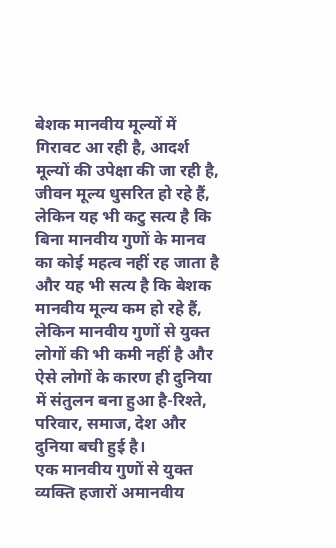बेशक मानवीय मूल्यों में गिरावट आ रही है, आदर्श मूल्यों की उपेक्षा की जा रही है, जीवन मूल्य धुसरित हो रहे हैं, लेकिन यह भी कटु सत्य है कि बिना मानवीय गुणों के मानव का कोई महत्व नहीं रह जाता है और यह भी सत्य है कि बेशक मानवीय मूल्य कम हो रहे हैं, लेकिन मानवीय गुणों से युक्त लोगों की भी कमी नहीं है और ऐसे लोगों के कारण ही दुनिया में संतुलन बना हुआ है-रिश्ते, परिवार, समाज, देश और दुनिया बची हुई है।
एक मानवीय गुणों से युक्त व्यक्ति हजारों अमानवीय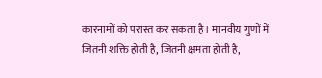कारनामों को परास्त कर सकता है। मानवीय गुणों में जितनी शक्ति होती है, जितनी क्षमता होती है,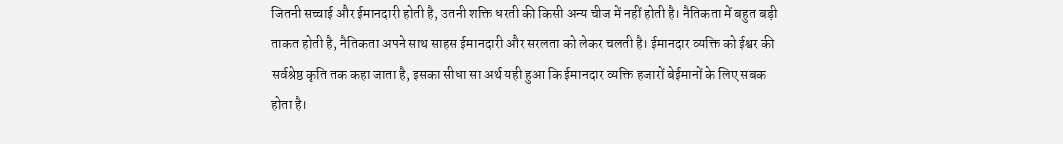जितनी सच्चाई और ईमानदारी होती है, उतनी शक्ति धरती की किसी अन्य चीज में नहीं होती है। नैतिकता में बहुत बड़ी ताकत होती है, नैतिकता अपने साथ साहस ईमानदारी और सरलता को लेकर चलती है। ईमानदार व्यक्ति को ईश्वर की सर्वश्रेष्ठ कृति तक कहा जाता है, इसका सीधा सा अर्थ यही हुआ कि ईमानदार व्यक्ति हजारों बेईमानों के लिए सबक होता है।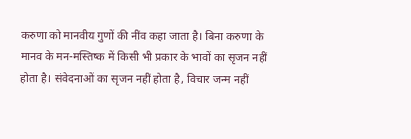करुणा को मानवीय गुणों की नींव कहा जाता है। बिना करुणा के मानव के मन-मस्तिष्क में किसी भी प्रकार के भावों का सृजन नहीं होता है। संवेदनाओं का सृजन नहीं होता है, विचार जन्म नहीं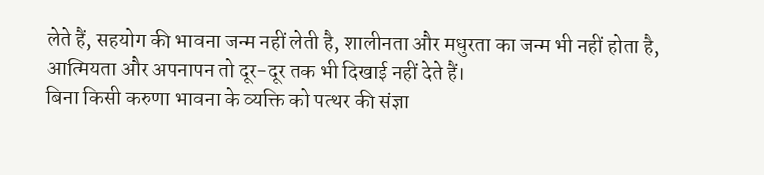लेते हैं, सहयोग की भावना जन्म नहीं लेती है, शालीनता और मधुरता का जन्म भी नहीं होता है, आत्मियता और अपनापन तो दूर-दूर तक भी दिखाई नहीं देते हैं।
बिना किसी करुणा भावना के व्यक्ति को पत्थर की संज्ञा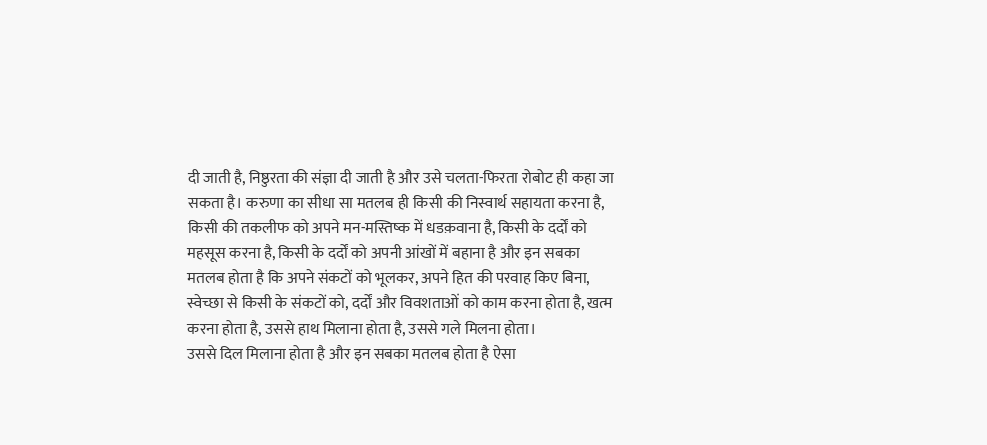दी जाती है, निष्ठुरता की संज्ञा दी जाती है और उसे चलता-फिरता रोबोट ही कहा जा सकता है। करुणा का सीधा सा मतलब ही किसी की निस्वार्थ सहायता करना है, किसी की तकलीफ को अपने मन-मस्तिष्क में धडक़वाना है, किसी के दर्दों को महसूस करना है, किसी के दर्दों को अपनी आंखों में बहाना है और इन सबका मतलब होता है कि अपने संकटों को भूलकर, अपने हित की परवाह किए बिना, स्वेच्छा से किसी के संकटों को, दर्दों और विवशताओं को काम करना होता है, खत्म करना होता है, उससे हाथ मिलाना होता है, उससे गले मिलना होता।
उससे दिल मिलाना होता है और इन सबका मतलब होता है ऐसा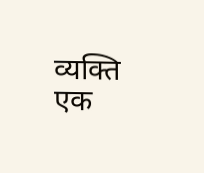व्यक्ति एक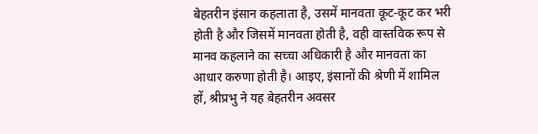बेहतरीन इंसान कहलाता है, उसमें मानवता कूट-कूट कर भरी होती है और जिसमें मानवता होती है, वही वास्तविक रूप से मानव कहलाने का सच्चा अधिकारी है और मानवता का आधार करुणा होती है। आइए, इंसानों की श्रेणी में शामिल हों, श्रीप्रभु ने यह बेहतरीन अवसर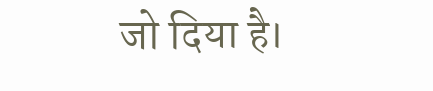जो दिया है।